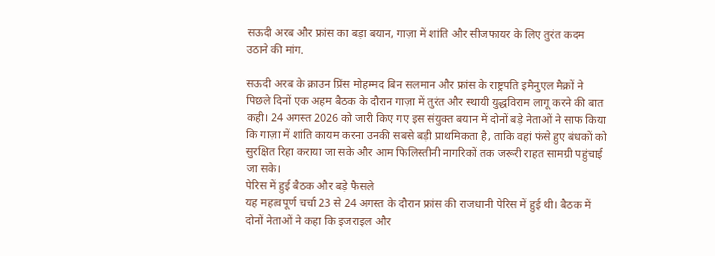सऊदी अरब और फ्रांस का बड़ा बयान, गाज़ा में शांति और सीजफायर के लिए तुरंत कदम उठाने की मांग.

सऊदी अरब के क्राउन प्रिंस मोहम्मद बिन सलमान और फ्रांस के राष्ट्रपति इमैनुएल मैक्रों ने पिछले दिनों एक अहम बैठक के दौरान गाज़ा में तुरंत और स्थायी युद्धविराम लागू करने की बात कही। 24 अगस्त 2026 को जारी किए गए इस संयुक्त बयान में दोनों बड़े नेताओं ने साफ किया कि गाज़ा में शांति कायम करना उनकी सबसे बड़ी प्राथमिकता है, ताकि वहां फंसे हुए बंधकों को सुरक्षित रिहा कराया जा सके और आम फिलिस्तीनी नागरिकों तक जरूरी राहत सामग्री पहुंचाई जा सके।
पेरिस में हुई बैठक और बड़े फैसले
यह महत्वपूर्ण चर्चा 23 से 24 अगस्त के दौरान फ्रांस की राजधानी पेरिस में हुई थी। बैठक में दोनों नेताओं ने कहा कि इजराइल और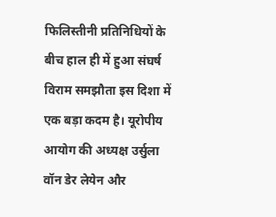फिलिस्तीनी प्रतिनिधियों के बीच हाल ही में हुआ संघर्ष विराम समझौता इस दिशा में एक बड़ा कदम है। यूरोपीय आयोग की अध्यक्ष उर्सुला वॉन डेर लेयेन और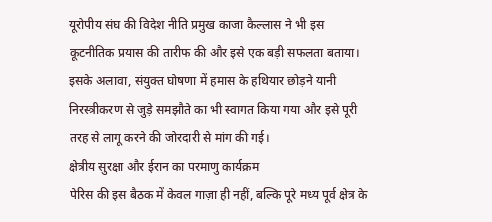यूरोपीय संघ की विदेश नीति प्रमुख काजा कैल्लास ने भी इस कूटनीतिक प्रयास की तारीफ की और इसे एक बड़ी सफलता बताया। इसके अलावा, संयुक्त घोषणा में हमास के हथियार छोड़ने यानी निरस्त्रीकरण से जुड़े समझौते का भी स्वागत किया गया और इसे पूरी तरह से लागू करने की जोरदारी से मांग की गई।
क्षेत्रीय सुरक्षा और ईरान का परमाणु कार्यक्रम
पेरिस की इस बैठक में केवल गाज़ा ही नहीं, बल्कि पूरे मध्य पूर्व क्षेत्र के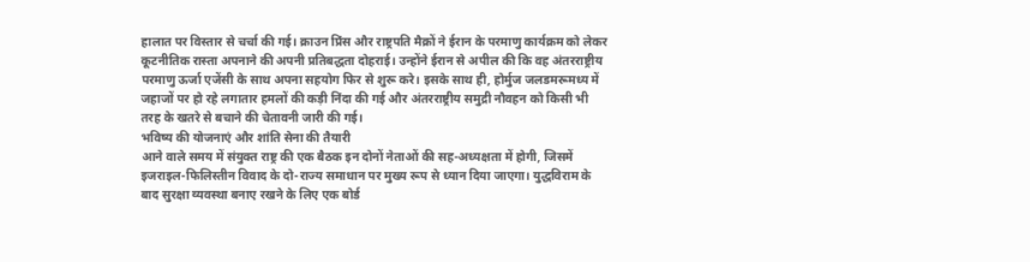हालात पर विस्तार से चर्चा की गई। क्राउन प्रिंस और राष्ट्रपति मैक्रों ने ईरान के परमाणु कार्यक्रम को लेकर कूटनीतिक रास्ता अपनाने की अपनी प्रतिबद्धता दोहराई। उन्होंने ईरान से अपील की कि वह अंतरराष्ट्रीय परमाणु ऊर्जा एजेंसी के साथ अपना सहयोग फिर से शुरू करे। इसके साथ ही, होर्मुज जलडमरूमध्य में जहाजों पर हो रहे लगातार हमलों की कड़ी निंदा की गई और अंतरराष्ट्रीय समुद्री नौवहन को किसी भी तरह के खतरे से बचाने की चेतावनी जारी की गई।
भविष्य की योजनाएं और शांति सेना की तैयारी
आने वाले समय में संयुक्त राष्ट्र की एक बैठक इन दोनों नेताओं की सह-अध्यक्षता में होगी, जिसमें इजराइल-फिलिस्तीन विवाद के दो-राज्य समाधान पर मुख्य रूप से ध्यान दिया जाएगा। युद्धविराम के बाद सुरक्षा व्यवस्था बनाए रखने के लिए एक बोर्ड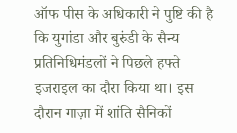ऑफ पीस के अधिकारी ने पुष्टि की है कि युगांडा और बुरुंडी के सैन्य प्रतिनिधिमंडलों ने पिछले हफ्ते इजराइल का दौरा किया था। इस दौरान गाज़ा में शांति सैनिकों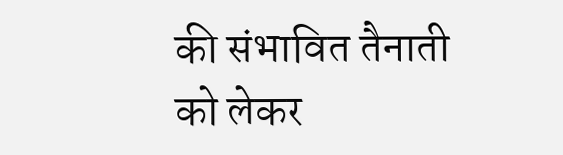की संभावित तैनाती को लेकर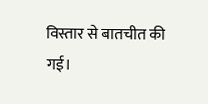विस्तार से बातचीत की गई।